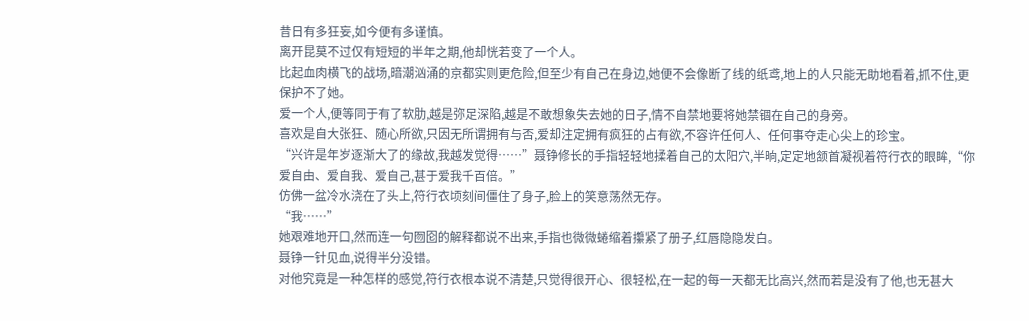昔日有多狂妄,如今便有多谨慎。
离开昆莫不过仅有短短的半年之期,他却恍若变了一个人。
比起血肉横飞的战场,暗潮汹涌的京都实则更危险,但至少有自己在身边,她便不会像断了线的纸鸢,地上的人只能无助地看着,抓不住,更保护不了她。
爱一个人,便等同于有了软肋,越是弥足深陷,越是不敢想象失去她的日子,情不自禁地要将她禁锢在自己的身旁。
喜欢是自大张狂、随心所欲,只因无所谓拥有与否,爱却注定拥有疯狂的占有欲,不容许任何人、任何事夺走心尖上的珍宝。
“兴许是年岁逐渐大了的缘故,我越发觉得……”聂铮修长的手指轻轻地揉着自己的太阳穴,半晌,定定地颔首凝视着符行衣的眼眸,“你爱自由、爱自我、爱自己,甚于爱我千百倍。”
仿佛一盆冷水浇在了头上,符行衣顷刻间僵住了身子,脸上的笑意荡然无存。
“我……”
她艰难地开口,然而连一句囫囵的解释都说不出来,手指也微微蜷缩着攥紧了册子,红唇隐隐发白。
聂铮一针见血,说得半分没错。
对他究竟是一种怎样的感觉,符行衣根本说不清楚,只觉得很开心、很轻松,在一起的每一天都无比高兴,然而若是没有了他,也无甚大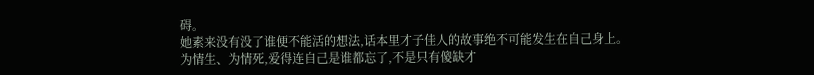碍。
她素来没有没了谁便不能活的想法,话本里才子佳人的故事绝不可能发生在自己身上。
为情生、为情死,爱得连自己是谁都忘了,不是只有傻缺才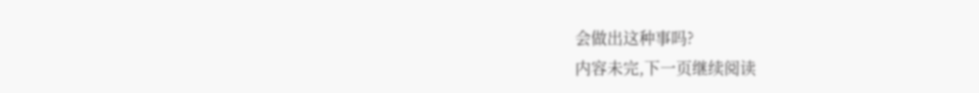会做出这种事吗?
内容未完,下一页继续阅读